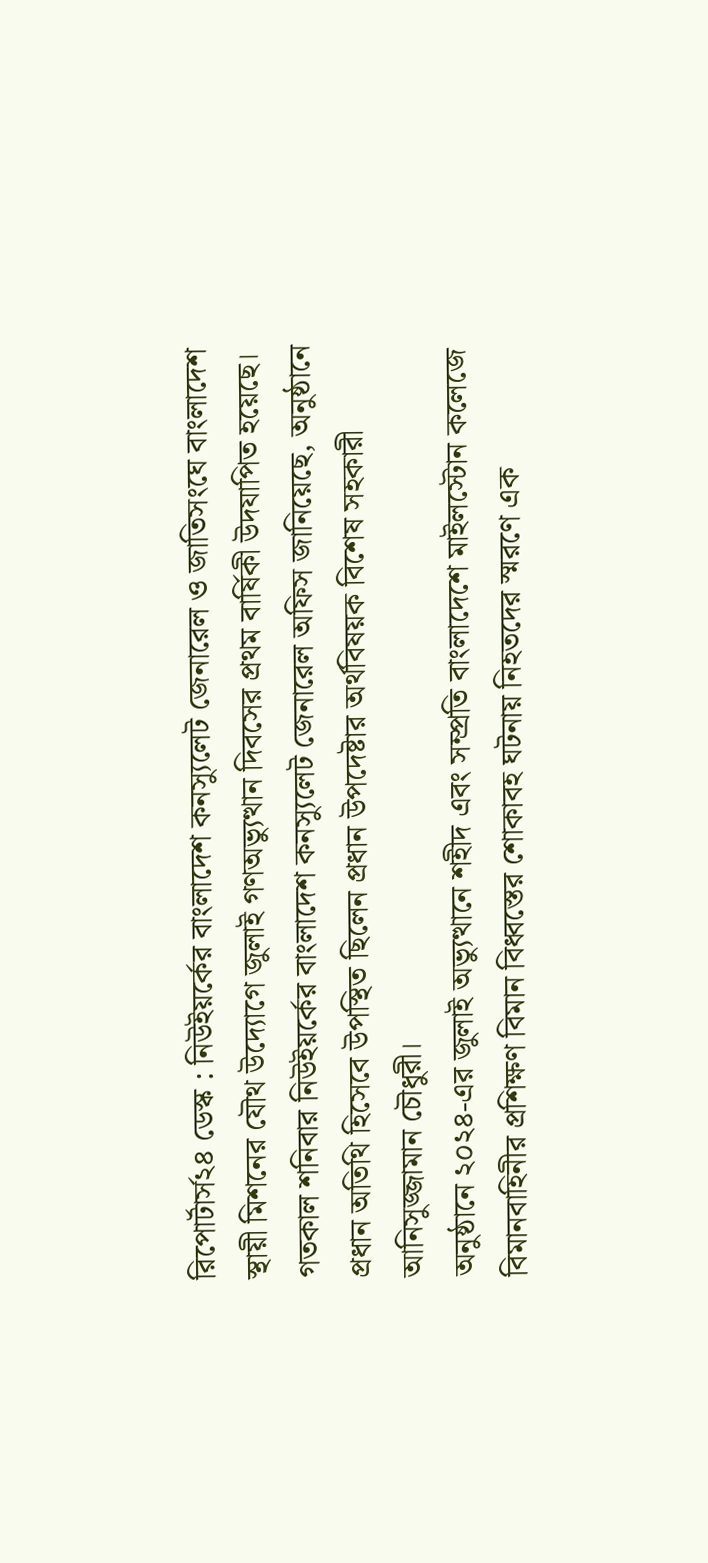রিপোর্টার্স২৪ ডেস্ক : নিউইয়র্কের বাংলাদেশ কনস্যুলেট জেনারেল ও জাতিসংঘে বাংলাদেশ স্থায়ী মিশনের যৌথ উদ্যোগে জুলাই গণঅভ্যুত্থান দিবসের প্রথম বার্ষিকী উদযাপিত হয়েছে। গতকাল শনিবার নিউইয়র্কের বাংলাদেশ কনস্যুলেট জেনারেল অফিস জানিয়েছে, অনুষ্ঠানে প্রধান অতিথি হিসেবে উপস্থিত ছিলেন প্রধান উপদেষ্টার অর্থবিষয়ক বিশেষ সহকারী আনিসুজ্জামান চৌধুরী।
অনুষ্ঠানে ২০২৪-এর জুলাই অভ্যুত্থানে শহীদ এবং সম্প্রতি বাংলাদেশে মাইলস্টোন কলেজে বিমানবাহিনীর প্রশিক্ষণ বিমান বিধ্বস্তের শোকাবহ ঘটনায় নিহতদের স্মরণে এক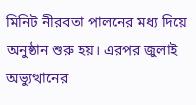মিনিট নীরবতা পালনের মধ্য দিয়ে অনুষ্ঠান শুরু হয়। এরপর জুলাই অভ্যুত্থানের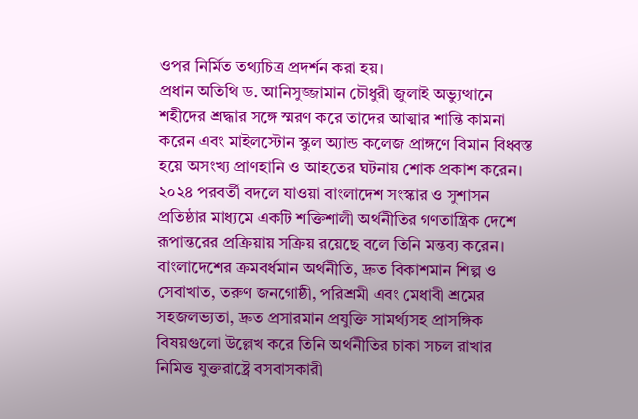ওপর নির্মিত তথ্যচিত্র প্রদর্শন করা হয়।
প্রধান অতিথি ড. আনিসুজ্জামান চৌধুরী জুলাই অভ্যুত্থানে শহীদের শ্রদ্ধার সঙ্গে স্মরণ করে তাদের আত্মার শান্তি কামনা করেন এবং মাইলস্টোন স্কুল অ্যান্ড কলেজ প্রাঙ্গণে বিমান বিধ্বস্ত হয়ে অসংখ্য প্রাণহানি ও আহতের ঘটনায় শোক প্রকাশ করেন। ২০২৪ পরবর্তী বদলে যাওয়া বাংলাদেশ সংস্কার ও সুশাসন প্রতিষ্ঠার মাধ্যমে একটি শক্তিশালী অর্থনীতির গণতান্ত্রিক দেশে রূপান্তরের প্রক্রিয়ায় সক্রিয় রয়েছে বলে তিনি মন্তব্য করেন। বাংলাদেশের ক্রমবর্ধমান অর্থনীতি, দ্রুত বিকাশমান শিল্প ও সেবাখাত, তরুণ জনগোষ্ঠী, পরিশ্রমী এবং মেধাবী শ্রমের সহজলভ্যতা, দ্রুত প্রসারমান প্রযুক্তি সামর্থ্যসহ প্রাসঙ্গিক বিষয়গুলো উল্লেখ করে তিনি অর্থনীতির চাকা সচল রাখার নিমিত্ত যুক্তরাষ্ট্রে বসবাসকারী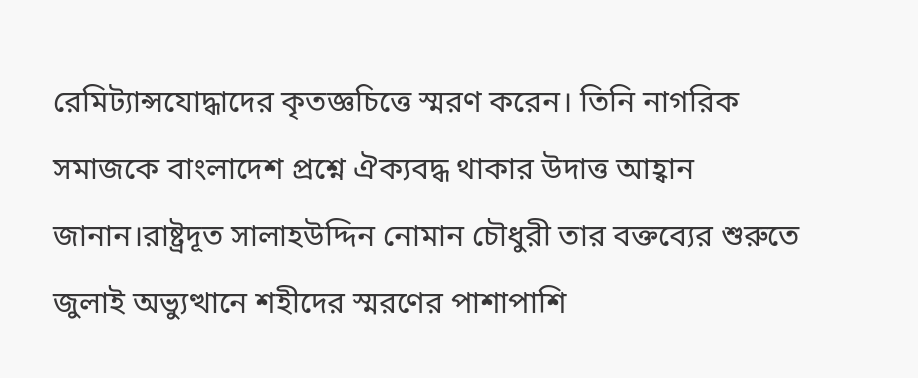রেমিট্যান্সযোদ্ধাদের কৃতজ্ঞচিত্তে স্মরণ করেন। তিনি নাগরিক সমাজকে বাংলাদেশ প্রশ্নে ঐক্যবদ্ধ থাকার উদাত্ত আহ্বান জানান।রাষ্ট্রদূত সালাহউদ্দিন নোমান চৌধুরী তার বক্তব্যের শুরুতে জুলাই অভ্যুত্থানে শহীদের স্মরণের পাশাপাশি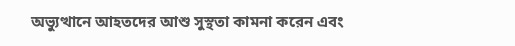অভ্যুত্থানে আহতদের আশু সুস্থতা কামনা করেন এবং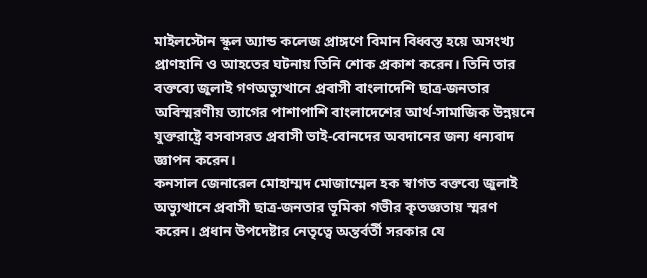মাইলস্টোন স্কুল অ্যান্ড কলেজ প্রাঙ্গণে বিমান বিধ্বস্ত হয়ে অসংখ্য প্রাণহানি ও আহতের ঘটনায় তিনি শোক প্রকাশ করেন। তিনি তার বক্তব্যে জুলাই গণঅভ্যুত্থানে প্রবাসী বাংলাদেশি ছাত্র-জনতার অবিস্মরণীয় ত্যাগের পাশাপাশি বাংলাদেশের আর্থ-সামাজিক উন্নয়নে যুক্তরাষ্ট্রে বসবাসরত প্রবাসী ভাই-বোনদের অবদানের জন্য ধন্যবাদ জ্ঞাপন করেন।
কনসাল জেনারেল মোহাম্মদ মোজাম্মেল হক স্বাগত বক্তব্যে জুলাই অভ্যুত্থানে প্রবাসী ছাত্র-জনতার ভূমিকা গভীর কৃতজ্ঞতায় স্মরণ করেন। প্রধান উপদেষ্টার নেতৃত্বে অন্তর্বর্তী সরকার যে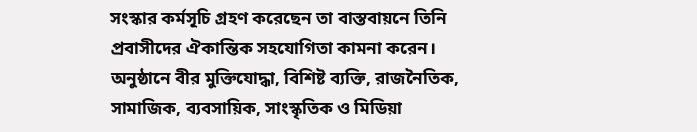সংস্কার কর্মসূচি গ্রহণ করেছেন তা বাস্তবায়নে তিনি প্রবাসীদের ঐকান্তিক সহযোগিতা কামনা করেন। অনুষ্ঠানে বীর মুক্তিযোদ্ধা, বিশিষ্ট ব্যক্তি, রাজনৈতিক, সামাজিক, ব্যবসায়িক, সাংস্কৃতিক ও মিডিয়া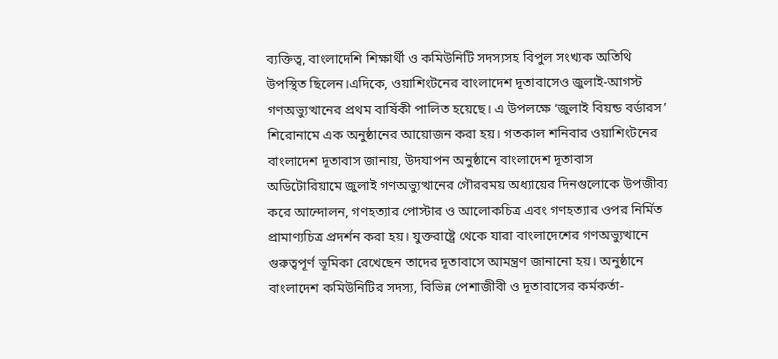ব্যক্তিত্ব, বাংলাদেশি শিক্ষার্থী ও কমিউনিটি সদস্যসহ বিপুল সংখ্যক অতিথি উপস্থিত ছিলেন।এদিকে, ওয়াশিংটনের বাংলাদেশ দূতাবাসেও জুলাই-আগস্ট গণঅভ্যুত্থানের প্রথম বার্ষিকী পালিত হয়েছে। এ উপলক্ষে ‘জুলাই বিয়ন্ড বর্ডারস’ শিরোনামে এক অনুষ্ঠানের আয়োজন করা হয়। গতকাল শনিবার ওয়াশিংটনের বাংলাদেশ দূতাবাস জানায়, উদযাপন অনুষ্ঠানে বাংলাদেশ দূতাবাস অডিটোরিয়ামে জুলাই গণঅভ্যুত্থানের গৌরবময় অধ্যায়ের দিনগুলোকে উপজীব্য করে আন্দোলন, গণহত্যার পোস্টার ও আলোকচিত্র এবং গণহত্যার ওপর নির্মিত প্রামাণ্যচিত্র প্রদর্শন করা হয়। যুক্তরাষ্ট্রে থেকে যারা বাংলাদেশের গণঅভ্যুত্থানে গুরুত্বপূর্ণ ভূমিকা রেখেছেন তাদের দূতাবাসে আমন্ত্রণ জানানো হয়। অনুষ্ঠানে বাংলাদেশ কমিউনিটির সদস্য, বিভিন্ন পেশাজীবী ও দূতাবাসের কর্মকর্তা-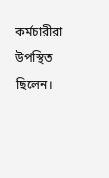কর্মচারীরা উপস্থিত ছিলেন।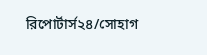রিপোর্টার্স২৪/সোহাগ